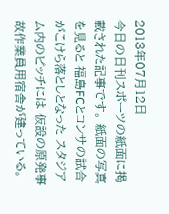2013年07月12日
今日の日刊スポーツの紙面に掲載された記事です。 紙面の写真を見ると 福島FCとコンサの試合がこけら落としとなった スタジアム内のピッチには 仮設の原発事故作業員用宿舎が建っている。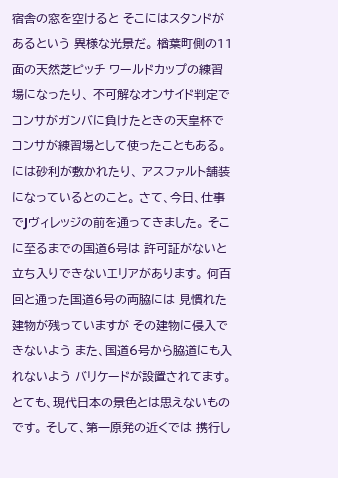宿舎の窓を空けると そこにはスタンドがあるという 異様な光景だ。 楢葉町側の11面の天然芝ピッチ ワールドカップの練習場になったり、 不可解なオンサイド判定で コンサがガンバに負けたときの天皇杯で コンサが練習場として使ったこともある。 には砂利が敷かれたり、 アスファルト舗装になっているとのこと。 さて、今日、仕事でJヴィレッジの前を通ってきました。 そこに至るまでの国道6号は 許可証がないと立ち入りできないエリアがあります。 何百回と通った国道6号の両脇には 見慣れた建物が残っていますが その建物に侵入できないよう また、国道6号から脇道にも入れないよう バリケードが設置されてます。 とても、現代日本の景色とは思えないものです。 そして、第一原発の近くでは 携行し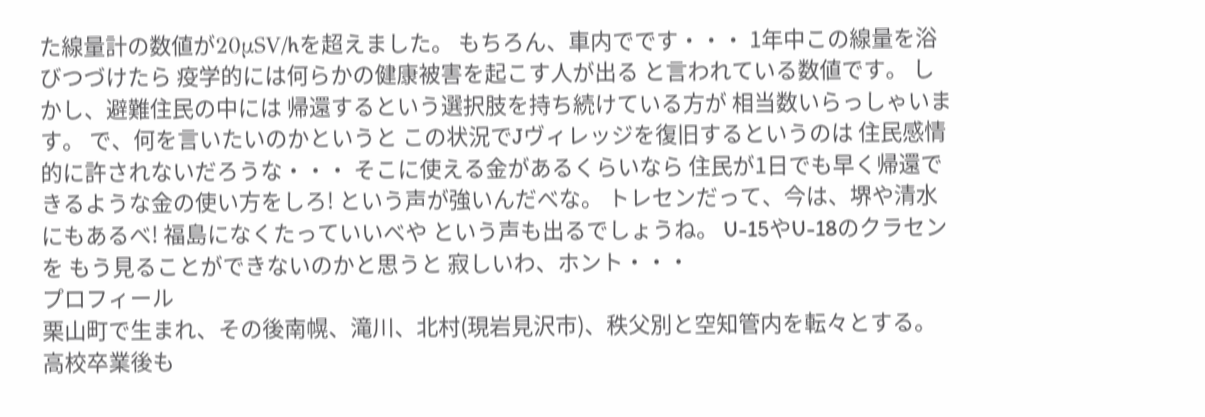た線量計の数値が20μSV/hを超えました。 もちろん、車内でです・・・ 1年中この線量を浴びつづけたら 疫学的には何らかの健康被害を起こす人が出る と言われている数値です。 しかし、避難住民の中には 帰還するという選択肢を持ち続けている方が 相当数いらっしゃいます。 で、何を言いたいのかというと この状況でJヴィレッジを復旧するというのは 住民感情的に許されないだろうな・・・ そこに使える金があるくらいなら 住民が1日でも早く帰還できるような金の使い方をしろ! という声が強いんだべな。 トレセンだって、今は、堺や清水にもあるべ! 福島になくたっていいべや という声も出るでしょうね。 U-15やU-18のクラセンを もう見ることができないのかと思うと 寂しいわ、ホント・・・
プロフィール
栗山町で生まれ、その後南幌、滝川、北村(現岩見沢市)、秩父別と空知管内を転々とする。 高校卒業後も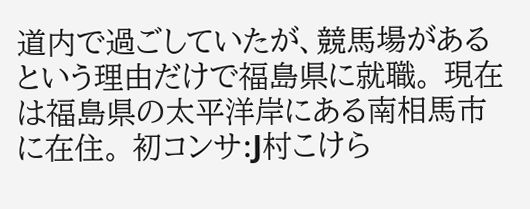道内で過ごしていたが、競馬場があるという理由だけで福島県に就職。 現在は福島県の太平洋岸にある南相馬市に在住。 初コンサ:J村こけら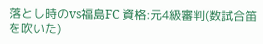落とし時のvs福島FC 資格:元4級審判(数試合笛を吹いた)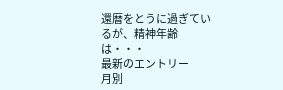還暦をとうに過ぎているが、精神年齢は・・・
最新のエントリー
月別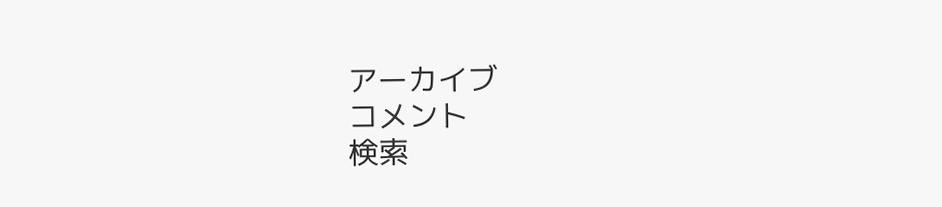アーカイブ
コメント
検索